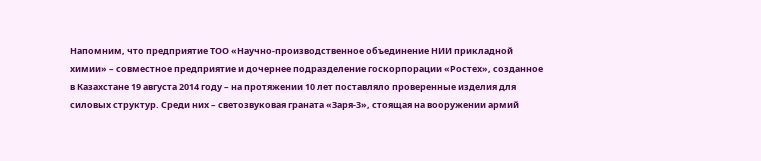Напомним, что предприятие ТОО «Научно-производственное объединение НИИ прикладной химии» – совместное предприятие и дочернее подразделение госкорпорации «Ростех», созданное в Казахстане 19 августа 2014 году – на протяжении 10 лет поставляло проверенные изделия для силовых структур. Среди них – светозвуковая граната «Заря-3», стоящая на вооружении армий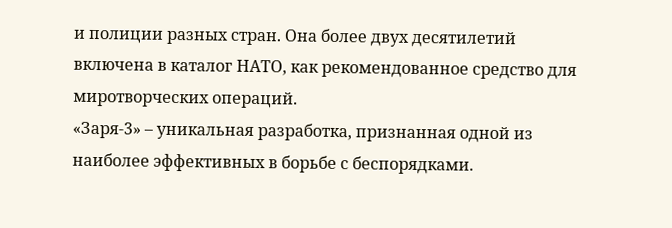и полиции разных стран. Она более двух десятилетий включена в каталог НАТО, как рекомендованное средство для миротворческих операций.
«Заря-3» – уникальная разработка, признанная одной из наиболее эффективных в борьбе с беспорядками.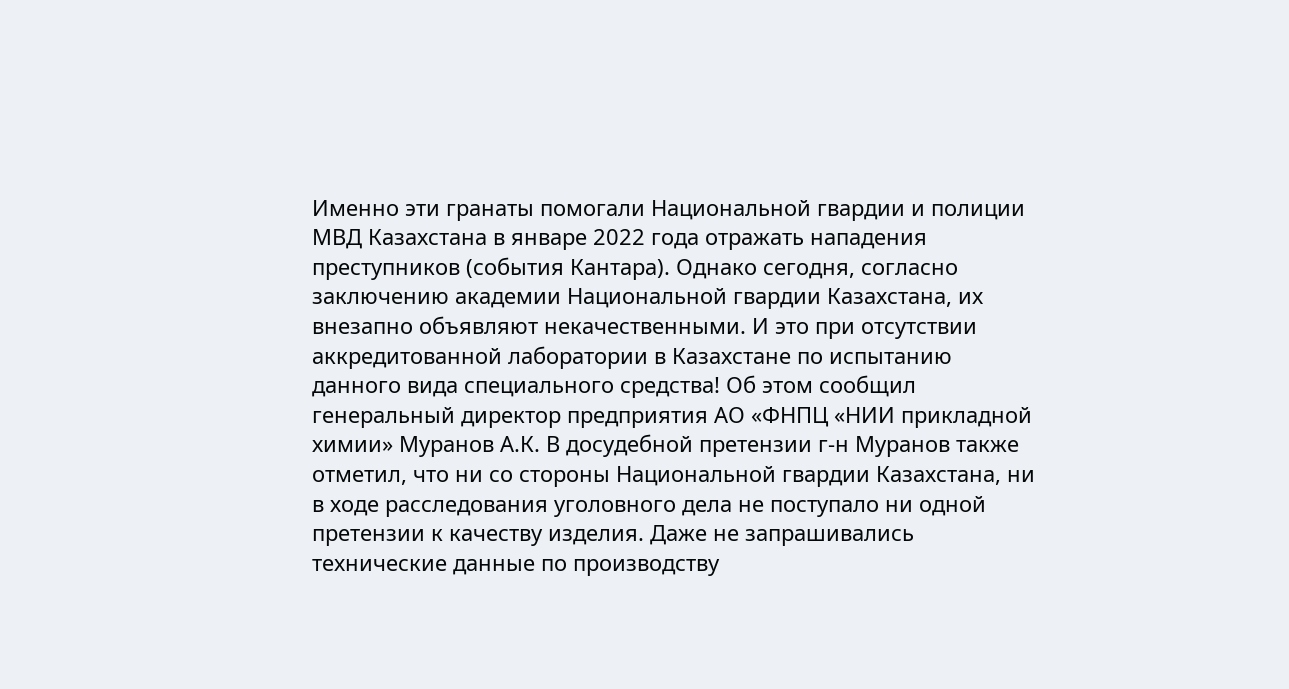Именно эти гранаты помогали Национальной гвардии и полиции МВД Казахстана в январе 2022 года отражать нападения преступников (события Кантара). Однако сегодня, согласно заключению академии Национальной гвардии Казахстана, их внезапно объявляют некачественными. И это при отсутствии аккредитованной лаборатории в Казахстане по испытанию данного вида специального средства! Об этом сообщил генеральный директор предприятия АО «ФНПЦ «НИИ прикладной химии» Муранов А.К. В досудебной претензии г-н Муранов также отметил, что ни со стороны Национальной гвардии Казахстана, ни в ходе расследования уголовного дела не поступало ни одной претензии к качеству изделия. Даже не запрашивались технические данные по производству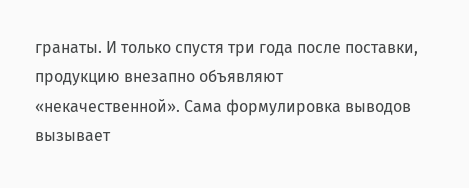гранаты. И только спустя три года после поставки, продукцию внезапно объявляют «некачественной». Сама формулировка выводов вызывает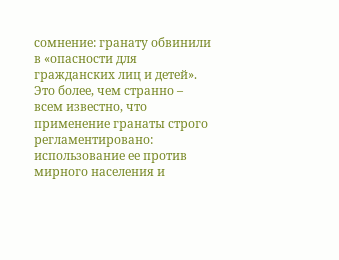сомнение: гранату обвинили в «опасности для гражданских лиц и детей». Это более, чем странно – всем известно, что применение гранаты строго регламентировано: использование ее против мирного населения и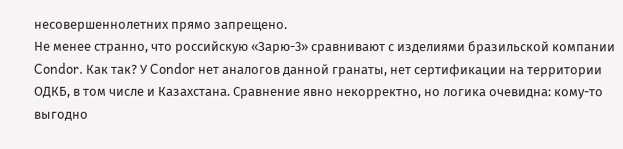несовершеннолетних прямо запрещено.
Не менее странно, что российскую «Зарю-3» сравнивают с изделиями бразильской компании Condor. Как так? У Condor нет аналогов данной гранаты, нет сертификации на территории ОДКБ, в том числе и Казахстана. Сравнение явно некорректно, но логика очевидна: кому-то выгодно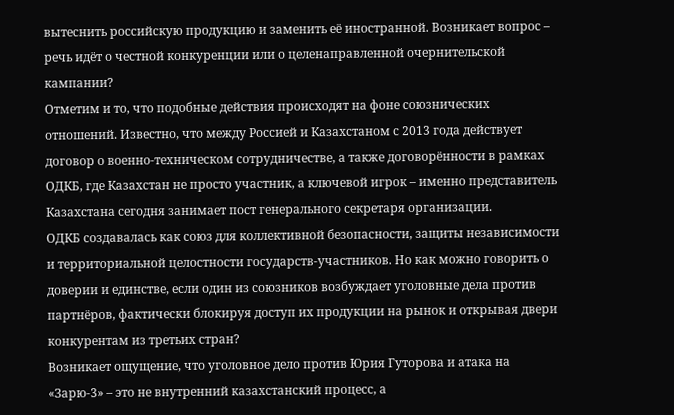вытеснить российскую продукцию и заменить её иностранной. Возникает вопрос – речь идёт о честной конкуренции или о целенаправленной очернительской кампании?
Отметим и то, что подобные действия происходят на фоне союзнических отношений. Известно, что между Россией и Казахстаном с 2013 года действует договор о военно-техническом сотрудничестве, а также договорённости в рамках ОДКБ, где Казахстан не просто участник, а ключевой игрок – именно представитель Казахстана сегодня занимает пост генерального секретаря организации.
ОДКБ создавалась как союз для коллективной безопасности, защиты независимости и территориальной целостности государств-участников. Но как можно говорить о доверии и единстве, если один из союзников возбуждает уголовные дела против партнёров, фактически блокируя доступ их продукции на рынок и открывая двери конкурентам из третьих стран?
Возникает ощущение, что уголовное дело против Юрия Гуторова и атака на «Зарю-3» – это не внутренний казахстанский процесс, а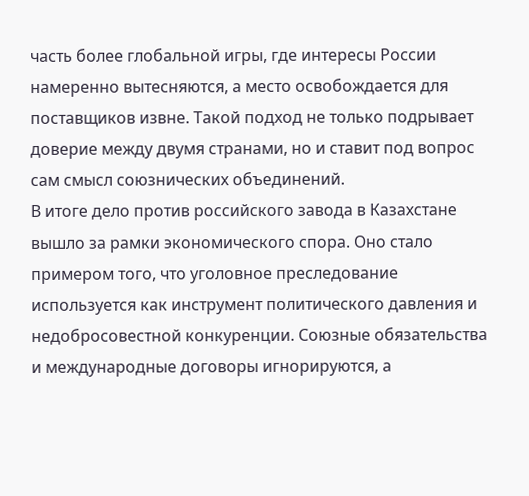часть более глобальной игры, где интересы России намеренно вытесняются, а место освобождается для поставщиков извне. Такой подход не только подрывает доверие между двумя странами, но и ставит под вопрос сам смысл союзнических объединений.
В итоге дело против российского завода в Казахстане вышло за рамки экономического спора. Оно стало примером того, что уголовное преследование используется как инструмент политического давления и недобросовестной конкуренции. Союзные обязательства и международные договоры игнорируются, а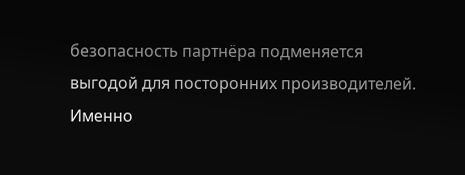безопасность партнёра подменяется выгодой для посторонних производителей. Именно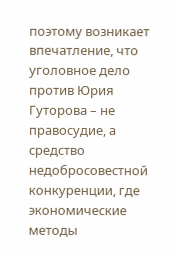поэтому возникает впечатление, что уголовное дело против Юрия Гуторова – не правосудие, а средство недобросовестной конкуренции, где экономические методы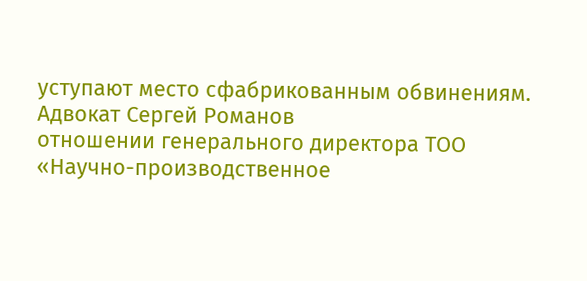уступают место сфабрикованным обвинениям.
Адвокат Сергей Романов
отношении генерального директора ТОО «Научно-производственное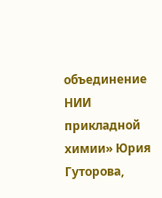объединение НИИ прикладной химии» Юрия Гуторова,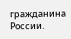гражданина России.